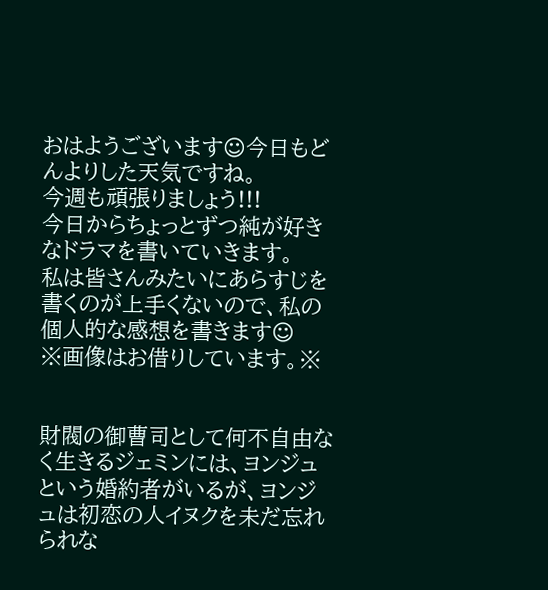おはようございます☺今日もどんよりした天気ですね。
今週も頑張りましょう!!!
今日からちょっとずつ純が好きなドラマを書いていきます。
私は皆さんみたいにあらすじを書くのが上手くないので、私の個人的な感想を書きます☺
※画像はお借りしています。※


財閥の御曹司として何不自由なく生きるジェミンには、ヨンジュという婚約者がいるが、ヨンジュは初恋の人イヌクを未だ忘れられな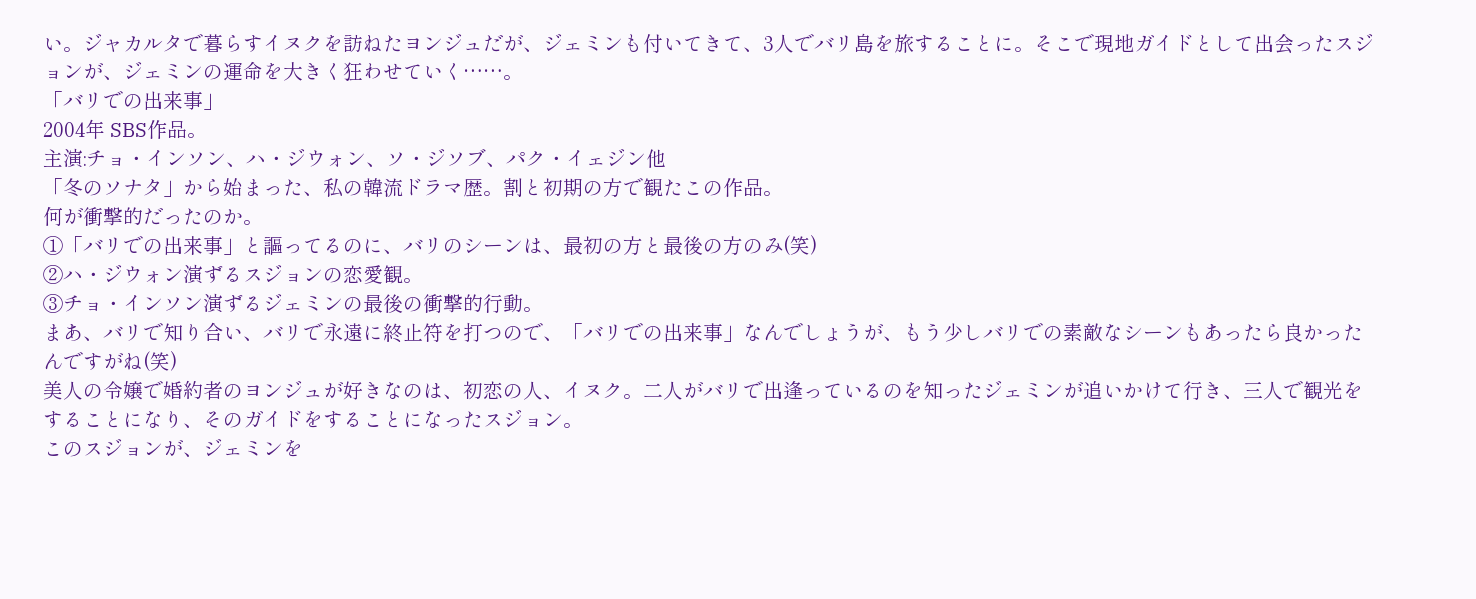い。ジャカルタで暮らすイヌクを訪ねたヨンジュだが、ジェミンも付いてきて、3人でバリ島を旅することに。そこで現地ガイドとして出会ったスジョンが、ジェミンの運命を大きく狂わせていく……。
「バリでの出来事」
2004年 SBS作品。
主演:チョ・インソン、ハ・ジウォン、ソ・ジソブ、パク・イェジン他
「冬のソナタ」から始まった、私の韓流ドラマ歴。割と初期の方で観たこの作品。
何が衝撃的だったのか。
①「バリでの出来事」と謳ってるのに、バリのシーンは、最初の方と最後の方のみ(笑)
②ハ・ジウォン演ずるスジョンの恋愛観。
③チョ・インソン演ずるジェミンの最後の衝撃的行動。
まあ、バリで知り合い、バリで永遠に終止符を打つので、「バリでの出来事」なんでしょうが、もう少しバリでの素敵なシーンもあったら良かったんですがね(笑)
美人の令嬢で婚約者のヨンジュが好きなのは、初恋の人、イヌク。二人がバリで出逢っているのを知ったジェミンが追いかけて行き、三人で観光をすることになり、そのガイドをすることになったスジョン。
このスジョンが、ジェミンを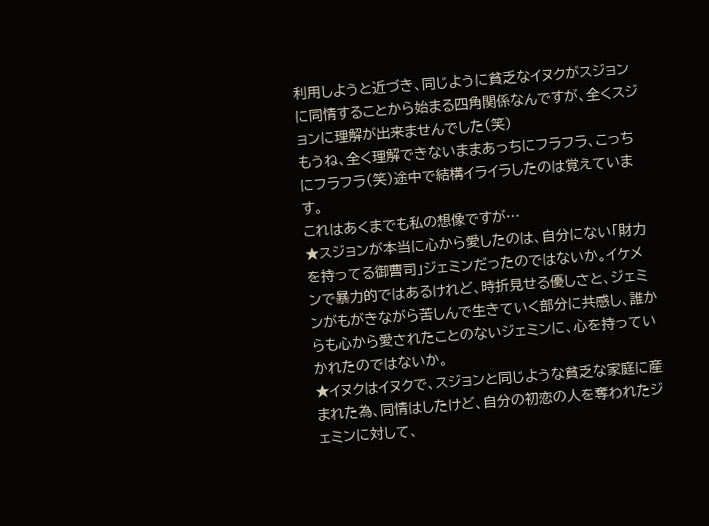利用しようと近づき、同じように貧乏なイヌクがスジョンに同情することから始まる四角関係なんですが、全くスジョンに理解が出来ませんでした(笑)
もうね、全く理解できないままあっちにフラフラ、こっちにフラフラ(笑)途中で結構イライラしたのは覚えています。
これはあくまでも私の想像ですが…
★スジョンが本当に心から愛したのは、自分にない「財力を持ってる御曹司」ジェミンだったのではないか。イケメンで暴力的ではあるけれど、時折見せる優しさと、ジェミンがもがきながら苦しんで生きていく部分に共感し、誰からも心から愛されたことのないジェミンに、心を持っていかれたのではないか。
★イヌクはイヌクで、スジョンと同じような貧乏な家庭に産まれた為、同情はしたけど、自分の初恋の人を奪われたジェミンに対して、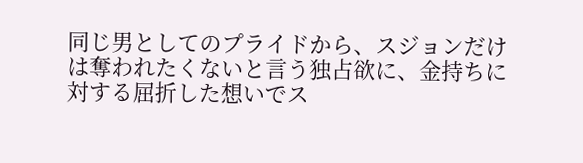同じ男としてのプライドから、スジョンだけは奪われたくないと言う独占欲に、金持ちに対する屈折した想いでス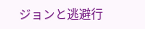ジョンと逃避行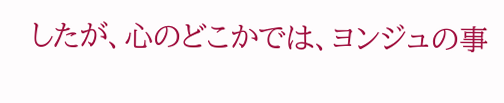したが、心のどこかでは、ヨンジュの事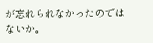が忘れられなかったのではないか。